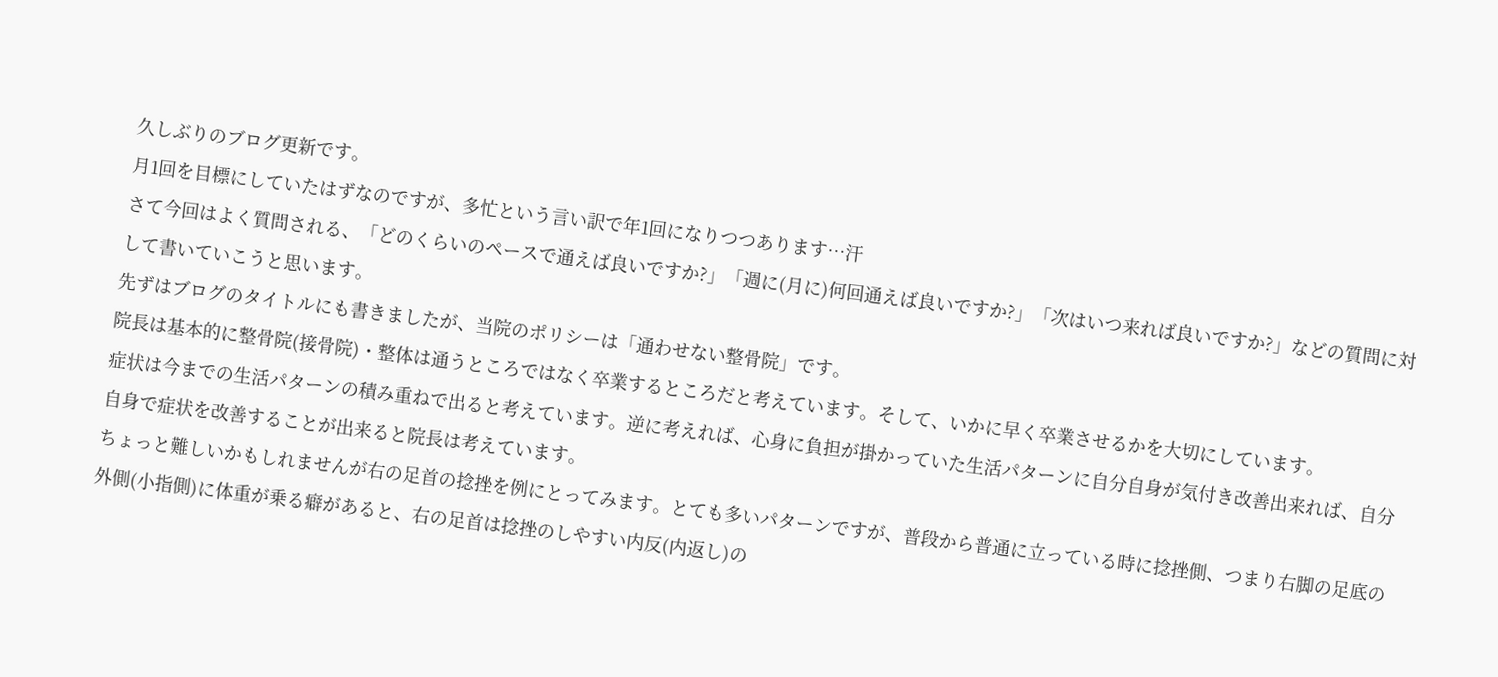久しぶりのブログ更新です。
月1回を目標にしていたはずなのですが、多忙という言い訳で年1回になりつつあります…汗
さて今回はよく質問される、「どのくらいのペースで通えば良いですか?」「週に(月に)何回通えば良いですか?」「次はいつ来れば良いですか?」などの質問に対して書いていこうと思います。
先ずはブログのタイトルにも書きましたが、当院のポリシーは「通わせない整骨院」です。
院長は基本的に整骨院(接骨院)・整体は通うところではなく卒業するところだと考えています。そして、いかに早く卒業させるかを大切にしています。
症状は今までの生活パターンの積み重ねで出ると考えています。逆に考えれば、心身に負担が掛かっていた生活パターンに自分自身が気付き改善出来れば、自分自身で症状を改善することが出来ると院長は考えています。
ちょっと難しいかもしれませんが右の足首の捻挫を例にとってみます。とても多いパターンですが、普段から普通に立っている時に捻挫側、つまり右脚の足底の外側(小指側)に体重が乗る癖があると、右の足首は捻挫のしやすい内反(内返し)の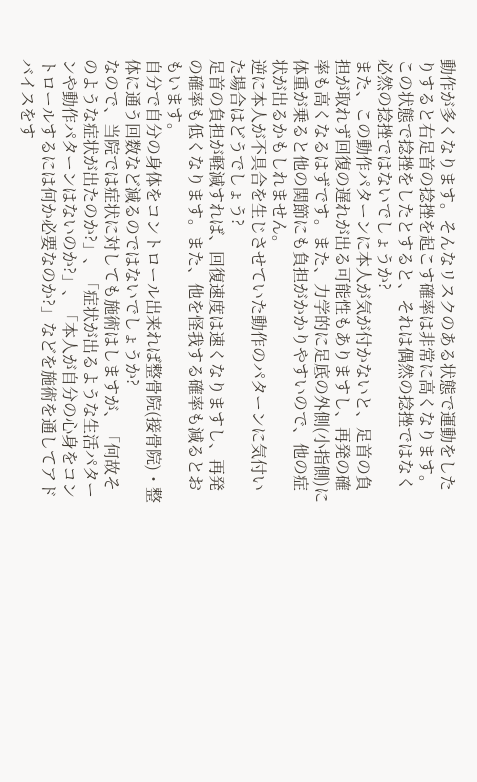動作が多くなります。そんなリスクのある状態で運動をしたりすると右足首の捻挫を起こす確率は非常に高くなります。
この状態で捻挫をしたとすると、それは偶然の捻挫ではなく必然の捻挫ではないでしょうか?
また、この動作パターンに本人が気が付かないと、足首の負担が取れず回復の遅れが出る可能性もありますし、再発の確率も高くなるはずです。また、力学的に足底の外側(小指側)に体重が乗ると他の関節にも負担がかかりやすいので、他の症状が出るかもしれません。
逆に本人が不具合を生じさせていた動作のパターンに気付いた場合はどうでしょう?
足首の負担が軽減すれば、回復速度は速くなりますし、再発の確率も低くなります。また、他を怪我する確率も減るとおもいます。
自分で自分の身体をコントロール出来れば整骨院(接骨院)・整体に通う回数など減るのではないでしょうか?
なので、当院では症状に対しても施術はしますが、「何故そのような症状が出たのか?」、「症状が出るような生活パターンや動作パターンはないのか?」、「本人が自分の心身をコントロールするには何か必要なのか?」などを施術を通してアドバイスをす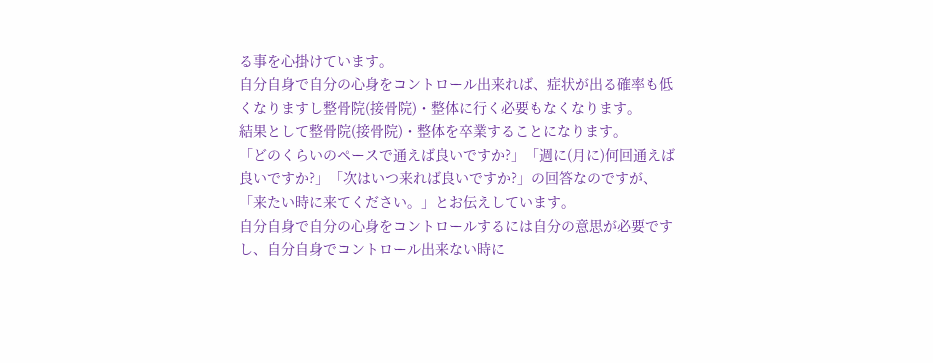る事を心掛けています。
自分自身で自分の心身をコントロール出来れば、症状が出る確率も低くなりますし整骨院(接骨院)・整体に行く必要もなくなります。
結果として整骨院(接骨院)・整体を卒業することになります。
「どのくらいのペースで通えば良いですか?」「週に(月に)何回通えば良いですか?」「次はいつ来れば良いですか?」の回答なのですが、「来たい時に来てください。」とお伝えしています。
自分自身で自分の心身をコントロールするには自分の意思が必要ですし、自分自身でコントロール出来ない時に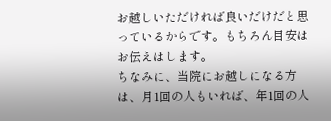お越しいただければ良いだけだと思っているからです。もちろん目安はお伝えはします。
ちなみに、当院にお越しになる方は、月1回の人もいれば、年1回の人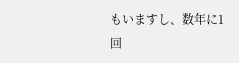もいますし、数年に1回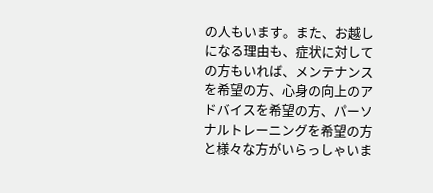の人もいます。また、お越しになる理由も、症状に対しての方もいれば、メンテナンスを希望の方、心身の向上のアドバイスを希望の方、パーソナルトレーニングを希望の方と様々な方がいらっしゃいま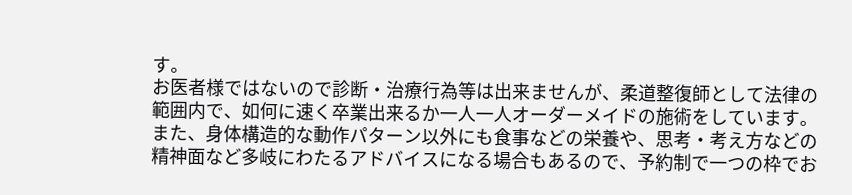す。
お医者様ではないので診断・治療行為等は出来ませんが、柔道整復師として法律の範囲内で、如何に速く卒業出来るか一人一人オーダーメイドの施術をしています。
また、身体構造的な動作パターン以外にも食事などの栄養や、思考・考え方などの精神面など多岐にわたるアドバイスになる場合もあるので、予約制で一つの枠でお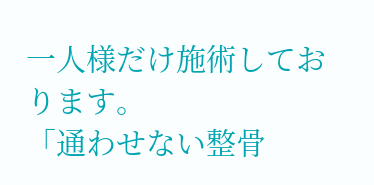一人様だけ施術しております。
「通わせない整骨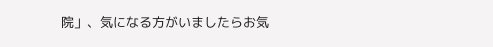院」、気になる方がいましたらお気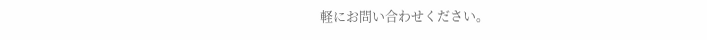軽にお問い合わせください。